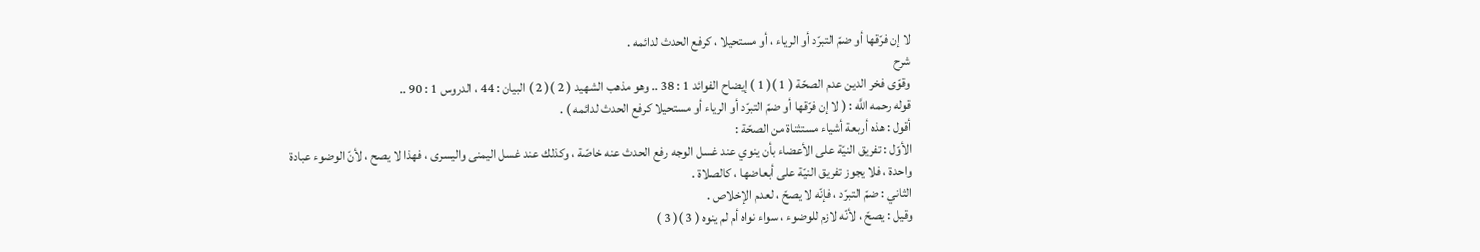لا إن فرّقها أو ضمّ التبرّد أو الرياء ، أو مستحيلا ، كرفع الحدث لدائمه .
شرح
وقوّى فخر الدين عدم الصحّة ( 1 )( 1 ) إيضاح الفوائد 1 : 38 .. وهو مذهب الشهيد ( 2 )( 2 ) البيان : 44 ، الدروس 1 : 90 ..
قوله رحمه اللَّه : ( لا إن فرّقها أو ضمّ التبرّد أو الرياء أو مستحيلا كرفع الحدث لدائمه ) .
أقول : هذه أربعة أشياء مستثناة من الصحّة :
الأوّل : تفريق النيّة على الأعضاء بأن ينوي عند غسل الوجه رفع الحدث عنه خاصّة ، وكذلك عند غسل اليمنى واليسرى ، فهذا لا يصح ، لأنّ الوضوء عبادة واحدة ، فلا يجوز تفريق النيّة على أبعاضها ، كالصلاة .
الثاني : ضمّ التبرّد ، فإنّه لا يصحّ ، لعدم الإخلاص .
وقيل : يصحّ ، لأنّه لازم للوضوء ، سواء نواه أم لم ينوه ( 3 )( 3 )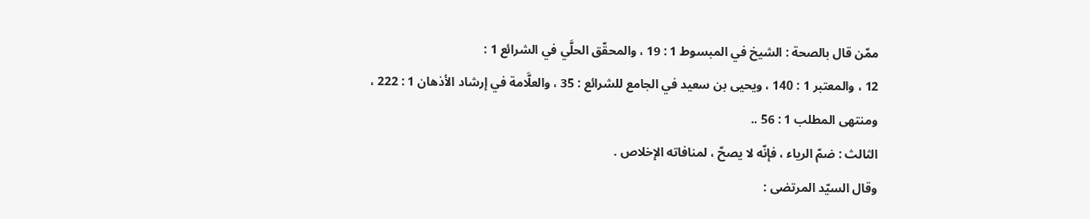ممّن قال بالصحة : الشيخ في المبسوط 1 : 19 ، والمحقّق الحلَّي في الشرائع 1 :
12 ، والمعتبر 1 : 140 ، ويحيى بن سعيد في الجامع للشرائع : 35 ، والعلَّامة في إرشاد الأذهان 1 : 222 ، ومنتهى المطلب 1 : 56 ..
الثالث : ضمّ الرياء ، فإنّه لا يصحّ ، لمنافاته الإخلاص .
وقال السيّد المرتضى :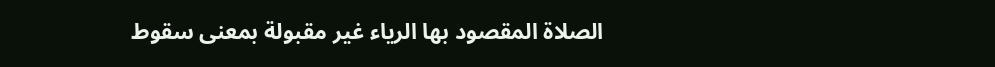الصلاة المقصود بها الرياء غير مقبولة بمعنى سقوط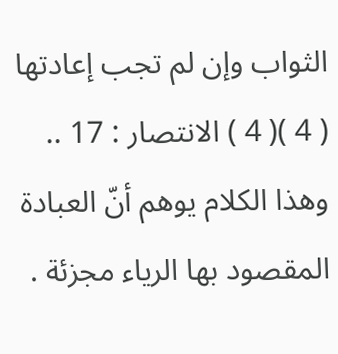الثواب وإن لم تجب إعادتها ( 4 )( 4 ) الانتصار : 17 ..
وهذا الكلام يوهم أنّ العبادة المقصود بها الرياء مجزئة .